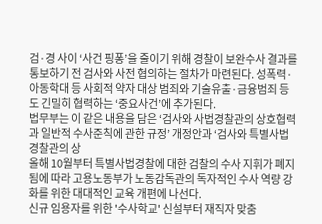검·경 사이 ‘사건 핑퐁’을 줄이기 위해 경찰이 보완수사 결과를 통보하기 전 검사와 사전 협의하는 절차가 마련된다. 성폭력·아동학대 등 사회적 약자 대상 범죄와 기술유출·금융범죄 등도 긴밀히 협력하는 ‘중요사건’에 추가된다.
법무부는 이 같은 내용을 담은 ‘검사와 사법경찰관의 상호협력과 일반적 수사준칙에 관한 규정’ 개정안과 ‘검사와 특별사법경찰관의 상
올해 10월부터 특별사법경찰에 대한 검찰의 수사 지휘가 폐지됨에 따라 고용노동부가 노동감독관의 독자적인 수사 역량 강화를 위한 대대적인 교육 개편에 나선다.
신규 임용자를 위한 '수사학교' 신설부터 재직자 맞춤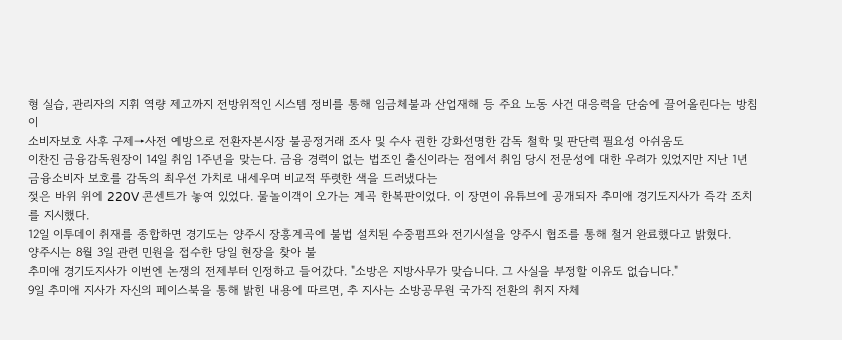형 실습, 관리자의 지휘 역량 제고까지 전방위적인 시스템 정비를 통해 임금체불과 산업재해 등 주요 노동 사건 대응력을 단숨에 끌어올린다는 방침이
소비자보호 사후 구제→사전 예방으로 전환자본시장 불공정거래 조사 및 수사 권한 강화선명한 감독 철학 및 판단력 필요성 아쉬움도
이찬진 금융감독원장이 14일 취임 1주년을 맞는다. 금융 경력이 없는 법조인 출신이라는 점에서 취임 당시 전문성에 대한 우려가 있었지만 지난 1년 금융소비자 보호를 감독의 최우선 가치로 내세우며 비교적 뚜렷한 색을 드러냈다는
젖은 바위 위에 220V 콘센트가 놓여 있었다. 물놀이객이 오가는 계곡 한복판이었다. 이 장면이 유튜브에 공개되자 추미애 경기도지사가 즉각 조치를 지시했다.
12일 이투데이 취재를 종합하면 경기도는 양주시 장흥계곡에 불법 설치된 수중펌프와 전기시설을 양주시 협조를 통해 철거 완료했다고 밝혔다.
양주시는 8월 3일 관련 민원을 접수한 당일 현장을 찾아 불
추미애 경기도지사가 이번엔 논쟁의 전제부터 인정하고 들어갔다. "소방은 지방사무가 맞습니다. 그 사실을 부정할 이유도 없습니다."
9일 추미애 지사가 자신의 페이스북을 통해 밝힌 내용에 따르면, 추 지사는 소방공무원 국가직 전환의 취지 자체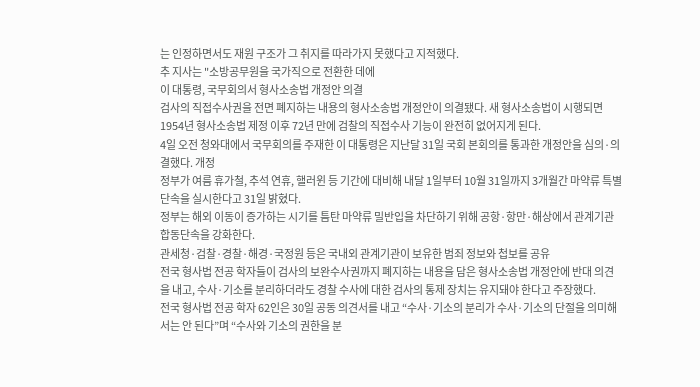는 인정하면서도 재원 구조가 그 취지를 따라가지 못했다고 지적했다.
추 지사는 "소방공무원을 국가직으로 전환한 데에
이 대통령, 국무회의서 형사소송법 개정안 의결
검사의 직접수사권을 전면 폐지하는 내용의 형사소송법 개정안이 의결됐다. 새 형사소송법이 시행되면 1954년 형사소송법 제정 이후 72년 만에 검찰의 직접수사 기능이 완전히 없어지게 된다.
4일 오전 청와대에서 국무회의를 주재한 이 대통령은 지난달 31일 국회 본회의를 통과한 개정안을 심의·의결했다. 개정
정부가 여름 휴가철, 추석 연휴, 핼러윈 등 기간에 대비해 내달 1일부터 10월 31일까지 3개월간 마약류 특별단속을 실시한다고 31일 밝혔다.
정부는 해외 이동이 증가하는 시기를 틈탄 마약류 밀반입을 차단하기 위해 공항·항만·해상에서 관계기관 합동단속을 강화한다.
관세청·검찰·경찰·해경·국정원 등은 국내외 관계기관이 보유한 범죄 정보와 첩보를 공유
전국 형사법 전공 학자들이 검사의 보완수사권까지 폐지하는 내용을 담은 형사소송법 개정안에 반대 의견을 내고, 수사·기소를 분리하더라도 경찰 수사에 대한 검사의 통제 장치는 유지돼야 한다고 주장했다.
전국 형사법 전공 학자 62인은 30일 공동 의견서를 내고 “수사·기소의 분리가 수사·기소의 단절을 의미해서는 안 된다”며 “수사와 기소의 권한을 분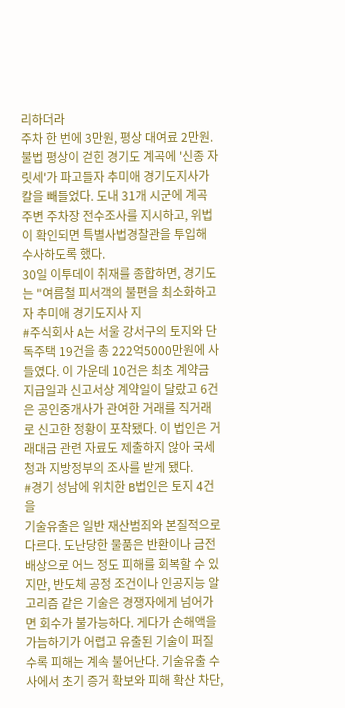리하더라
주차 한 번에 3만원, 평상 대여료 2만원. 불법 평상이 걷힌 경기도 계곡에 '신종 자릿세'가 파고들자 추미애 경기도지사가 칼을 빼들었다. 도내 31개 시군에 계곡 주변 주차장 전수조사를 지시하고, 위법이 확인되면 특별사법경찰관을 투입해 수사하도록 했다.
30일 이투데이 취재를 종합하면, 경기도는 "여름철 피서객의 불편을 최소화하고자 추미애 경기도지사 지
#주식회사 A는 서울 강서구의 토지와 단독주택 19건을 총 222억5000만원에 사들였다. 이 가운데 10건은 최초 계약금 지급일과 신고서상 계약일이 달랐고 6건은 공인중개사가 관여한 거래를 직거래로 신고한 정황이 포착됐다. 이 법인은 거래대금 관련 자료도 제출하지 않아 국세청과 지방정부의 조사를 받게 됐다.
#경기 성남에 위치한 B법인은 토지 4건을
기술유출은 일반 재산범죄와 본질적으로 다르다. 도난당한 물품은 반환이나 금전배상으로 어느 정도 피해를 회복할 수 있지만, 반도체 공정 조건이나 인공지능 알고리즘 같은 기술은 경쟁자에게 넘어가면 회수가 불가능하다. 게다가 손해액을 가늠하기가 어렵고 유출된 기술이 퍼질수록 피해는 계속 불어난다. 기술유출 수사에서 초기 증거 확보와 피해 확산 차단,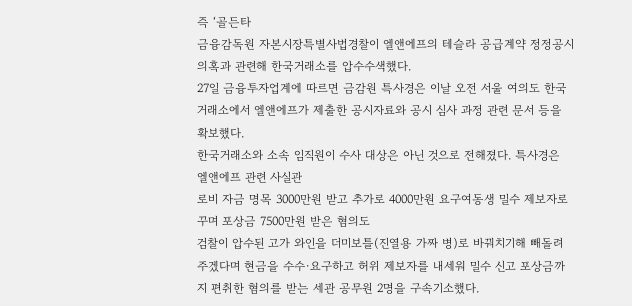즉 ‘골든타
금융감독원 자본시장특별사법경찰이 엘앤에프의 테슬라 공급계약 정정공시 의혹과 관련해 한국거래소를 압수수색했다.
27일 금융투자업계에 따르면 금감원 특사경은 이날 오전 서울 여의도 한국거래소에서 엘앤에프가 제출한 공시자료와 공시 심사 과정 관련 문서 등을 확보했다.
한국거래소와 소속 임직원이 수사 대상은 아닌 것으로 전해졌다. 특사경은 엘앤에프 관련 사실관
로비 자금 명목 3000만원 받고 추가로 4000만원 요구여동생 밀수 제보자로 꾸며 포상금 7500만원 받은 혐의도
검찰이 압수된 고가 와인을 더미보틀(진열용 가짜 병)로 바꿔치기해 빼돌려 주겠다며 현금을 수수·요구하고 허위 제보자를 내세워 밀수 신고 포상금까지 편취한 혐의를 받는 세관 공무원 2명을 구속기소했다.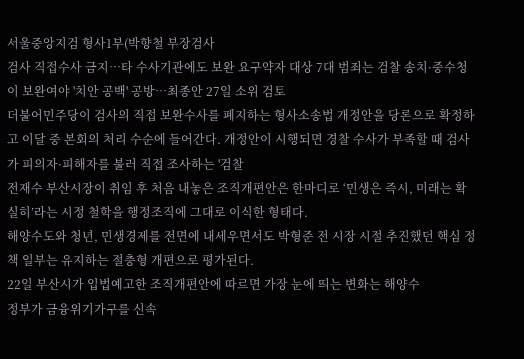서울중앙지검 형사1부(박향철 부장검사
검사 직접수사 금지…타 수사기관에도 보완 요구약자 대상 7대 범죄는 검찰 송치·중수청이 보완여야 '치안 공백' 공방…최종안 27일 소위 검토
더불어민주당이 검사의 직접 보완수사를 폐지하는 형사소송법 개정안을 당론으로 확정하고 이달 중 본회의 처리 수순에 들어간다. 개정안이 시행되면 경찰 수사가 부족할 때 검사가 피의자·피해자를 불러 직접 조사하는 '검찰
전재수 부산시장이 취임 후 처음 내놓은 조직개편안은 한마디로 ‘민생은 즉시, 미래는 확실히’라는 시정 철학을 행정조직에 그대로 이식한 형태다.
해양수도와 청년, 민생경제를 전면에 내세우면서도 박형준 전 시장 시절 추진했던 핵심 정책 일부는 유지하는 절충형 개편으로 평가된다.
22일 부산시가 입법예고한 조직개편안에 따르면 가장 눈에 띄는 변화는 해양수
정부가 금융위기가구를 신속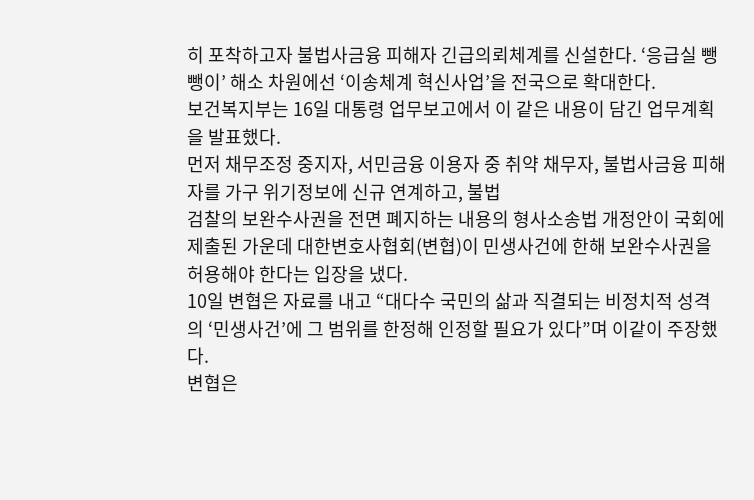히 포착하고자 불법사금융 피해자 긴급의뢰체계를 신설한다. ‘응급실 뺑뺑이’ 해소 차원에선 ‘이송체계 혁신사업’을 전국으로 확대한다.
보건복지부는 16일 대통령 업무보고에서 이 같은 내용이 담긴 업무계획을 발표했다.
먼저 채무조정 중지자, 서민금융 이용자 중 취약 채무자, 불법사금융 피해자를 가구 위기정보에 신규 연계하고, 불법
검찰의 보완수사권을 전면 폐지하는 내용의 형사소송법 개정안이 국회에 제출된 가운데 대한변호사협회(변협)이 민생사건에 한해 보완수사권을 허용해야 한다는 입장을 냈다.
10일 변협은 자료를 내고 “대다수 국민의 삶과 직결되는 비정치적 성격의 ‘민생사건’에 그 범위를 한정해 인정할 필요가 있다”며 이같이 주장했다.
변협은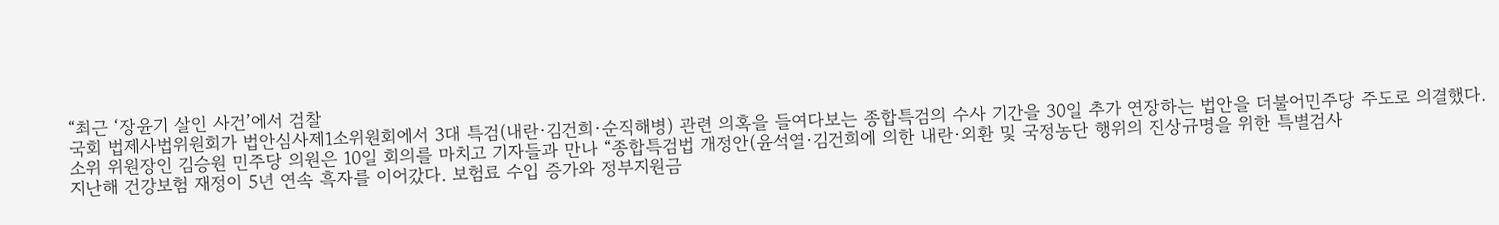“최근 ‘장윤기 살인 사건’에서 검찰
국회 법제사법위원회가 법안심사제1소위원회에서 3대 특검(내란·김건희·순직해병) 관련 의혹을 들여다보는 종합특검의 수사 기간을 30일 추가 연장하는 법안을 더불어민주당 주도로 의결했다.
소위 위원장인 김승원 민주당 의원은 10일 회의를 마치고 기자들과 만나 “종합특검법 개정안(윤석열·김건희에 의한 내란·외환 및 국정농단 행위의 진상규명을 위한 특별검사
지난해 건강보험 재정이 5년 연속 흑자를 이어갔다. 보험료 수입 증가와 정부지원금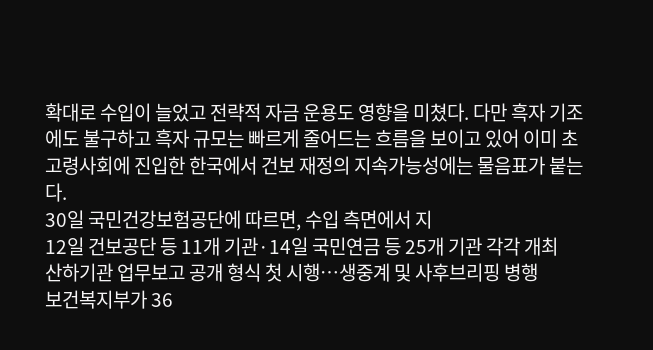확대로 수입이 늘었고 전략적 자금 운용도 영향을 미쳤다. 다만 흑자 기조에도 불구하고 흑자 규모는 빠르게 줄어드는 흐름을 보이고 있어 이미 초고령사회에 진입한 한국에서 건보 재정의 지속가능성에는 물음표가 붙는다.
30일 국민건강보험공단에 따르면, 수입 측면에서 지
12일 건보공단 등 11개 기관·14일 국민연금 등 25개 기관 각각 개최
산하기관 업무보고 공개 형식 첫 시행…생중계 및 사후브리핑 병행
보건복지부가 36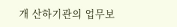개 산하기관의 업무보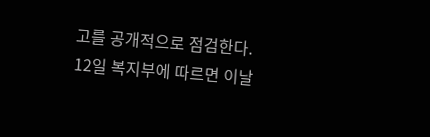고를 공개적으로 점검한다.
12일 복지부에 따르면 이날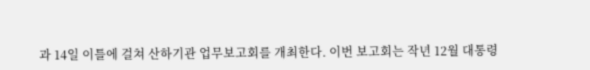과 14일 이틀에 걸쳐 산하기관 업무보고회를 개최한다. 이번 보고회는 작년 12월 대통령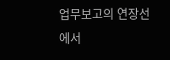업무보고의 연장선에서